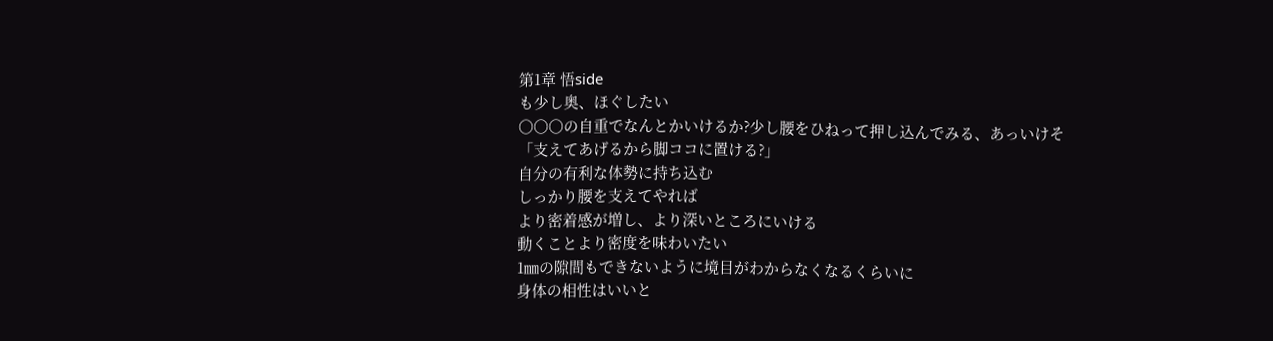第1章 悟side
も少し奥、ほぐしたい
〇〇〇の自重でなんとかいけるか?少し腰をひねって押し込んでみる、あっいけそ
「支えてあげるから脚ココに置ける?」
自分の有利な体勢に持ち込む
しっかり腰を支えてやれば
より密着感が増し、より深いところにいける
動くことより密度を味わいたい
1㎜の隙間もできないように境目がわからなくなるくらいに
身体の相性はいいと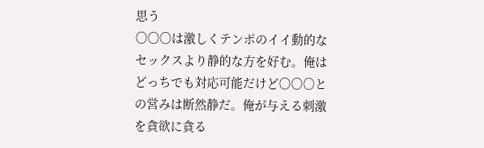思う
〇〇〇は激しくテンポのイイ動的なセックスより静的な方を好む。俺はどっちでも対応可能だけど〇〇〇との営みは断然静だ。俺が与える刺激を貪欲に貪る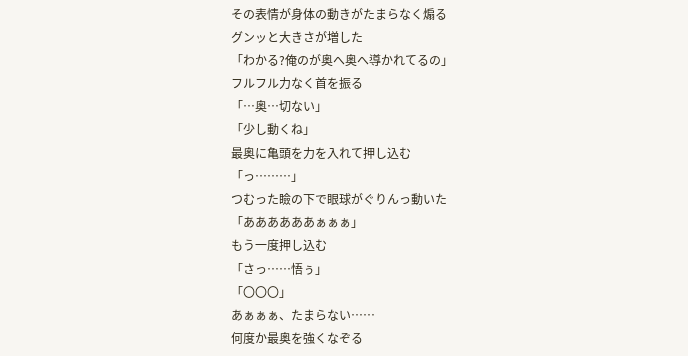その表情が身体の動きがたまらなく煽る
グンッと大きさが増した
「わかる?俺のが奥へ奥へ導かれてるの」
フルフル力なく首を振る
「…奥…切ない」
「少し動くね」
最奥に亀頭を力を入れて押し込む
「っ………」
つむった瞼の下で眼球がぐりんっ動いた
「ああああああぁぁぁ」
もう一度押し込む
「さっ……悟ぅ」
「〇〇〇」
あぁぁぁ、たまらない……
何度か最奥を強くなぞる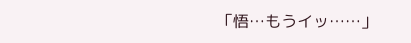「悟…もうイッ……」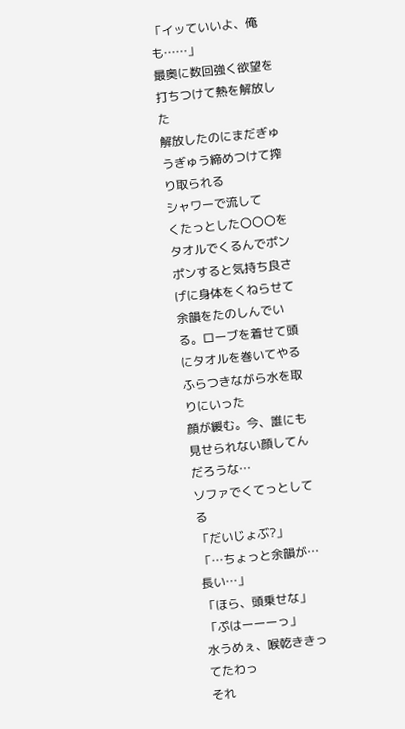「イッていいよ、俺も……」
最奥に数回強く欲望を打ちつけて熱を解放した
解放したのにまだぎゅうぎゅう締めつけて搾り取られる
シャワーで流して
くたっとした〇〇〇をタオルでくるんでポンポンすると気持ち良さげに身体をくねらせて余韻をたのしんでいる。ローブを着せて頭にタオルを巻いてやる
ふらつきながら水を取りにいった
顔が緩む。今、誰にも見せられない顔してんだろうな…
ソファでくてっとしてる
「だいじょぶ?」
「…ちょっと余韻が…長い…」
「ほら、頭乗せな」
「ぷはーーーっ」
水うめぇ、喉乾ききってたわっ
それ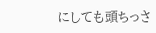にしても頭ちっさ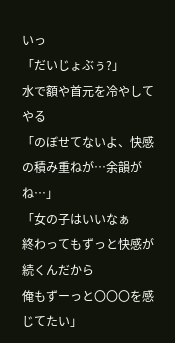いっ
「だいじょぶぅ?」
水で額や首元を冷やしてやる
「のぼせてないよ、快感の積み重ねが…余韻がね…」
「女の子はいいなぁ
終わってもずっと快感が続くんだから
俺もずーっと〇〇〇を感じてたい」